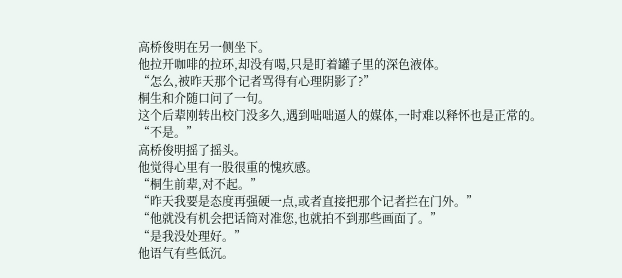高桥俊明在另一侧坐下。
他拉开咖啡的拉环,却没有喝,只是盯着罐子里的深色液体。
“怎么,被昨天那个记者骂得有心理阴影了?”
桐生和介随口问了一句。
这个后辈刚转出校门没多久,遇到咄咄逼人的媒体,一时难以释怀也是正常的。
“不是。”
高桥俊明摇了摇头。
他觉得心里有一股很重的愧疚感。
“桐生前辈,对不起。”
“昨天我要是态度再强硬一点,或者直接把那个记者拦在门外。”
“他就没有机会把话筒对准您,也就拍不到那些画面了。”
“是我没处理好。”
他语气有些低沉。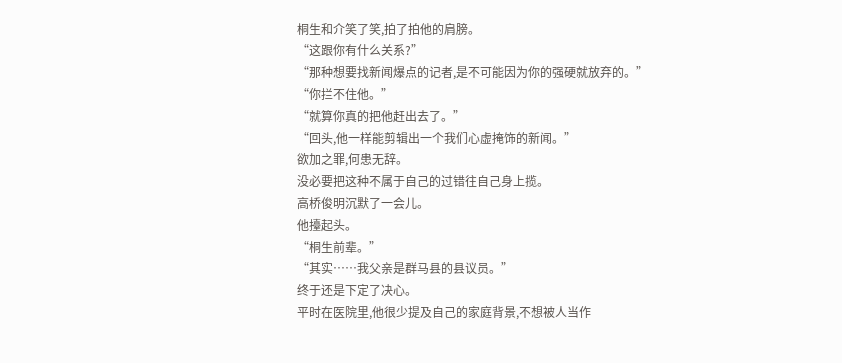桐生和介笑了笑,拍了拍他的肩膀。
“这跟你有什么关系?”
“那种想要找新闻爆点的记者,是不可能因为你的强硬就放弃的。”
“你拦不住他。”
“就算你真的把他赶出去了。”
“回头,他一样能剪辑出一个我们心虚掩饰的新闻。”
欲加之罪,何患无辞。
没必要把这种不属于自己的过错往自己身上揽。
高桥俊明沉默了一会儿。
他擡起头。
“桐生前辈。”
“其实……我父亲是群马县的县议员。”
终于还是下定了决心。
平时在医院里,他很少提及自己的家庭背景,不想被人当作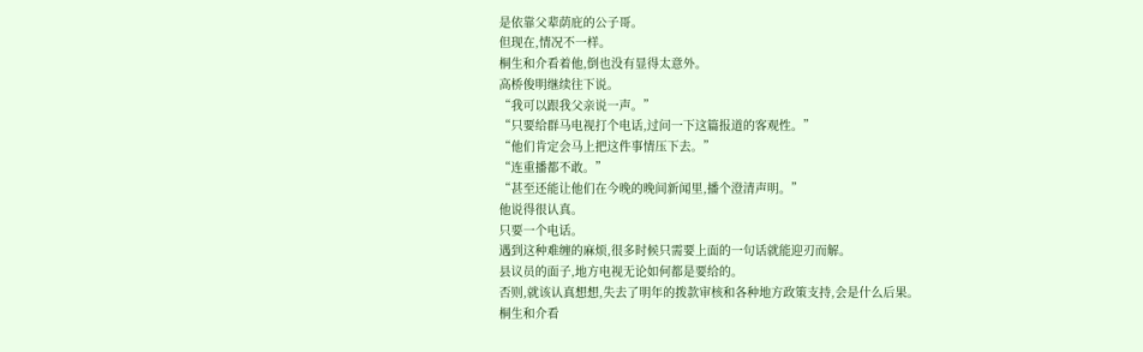是依靠父辈荫庇的公子哥。
但现在,情况不一样。
桐生和介看着他,倒也没有显得太意外。
高桥俊明继续往下说。
“我可以跟我父亲说一声。”
“只要给群马电视打个电话,过问一下这篇报道的客观性。”
“他们肯定会马上把这件事情压下去。”
“连重播都不敢。”
“甚至还能让他们在今晚的晚间新闻里,播个澄清声明。”
他说得很认真。
只要一个电话。
遇到这种难缠的麻烦,很多时候只需要上面的一句话就能迎刃而解。
县议员的面子,地方电视无论如何都是要给的。
否则,就该认真想想,失去了明年的拨款审核和各种地方政策支持,会是什么后果。
桐生和介看